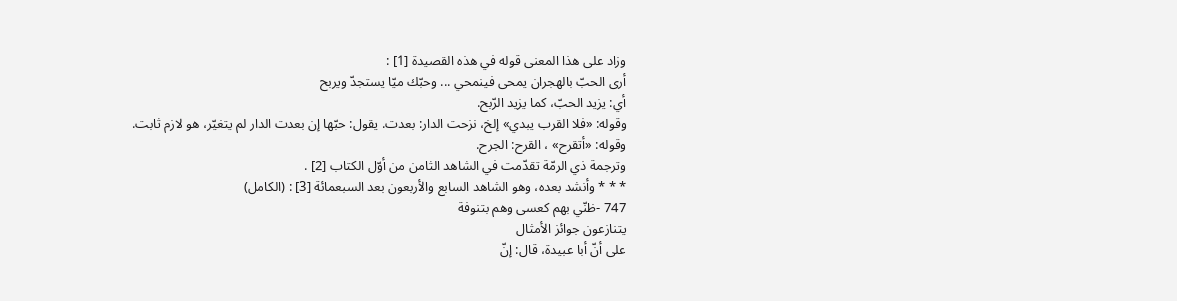وزاد على هذا المعنى قوله في هذه القصيدة [1] :
أرى الحبّ بالهجران يمحى فينمحي ... وحبّك ميّا يستجدّ ويربح
أي: يزيد الحبّ، كما يزيد الرّبح.
وقوله: «فلا القرب يبدي» إلخ، نزحت الدار: بعدت. يقول: حبّها إن بعدت الدار لم يتغيّر، هو لازم ثابت.
وقوله: «أتقرح» ، القرح: الجرح.
وترجمة ذي الرمّة تقدّمت في الشاهد الثامن من أوّل الكتاب [2] .
* * * وأنشد بعده، وهو الشاهد السابع والأربعون بعد السبعمائة [3] : (الكامل)
747 -ظنّي بهم كعسى وهم بتنوفة
يتنازعون جوائز الأمثال
على أنّ أبا عبيدة، قال: إنّ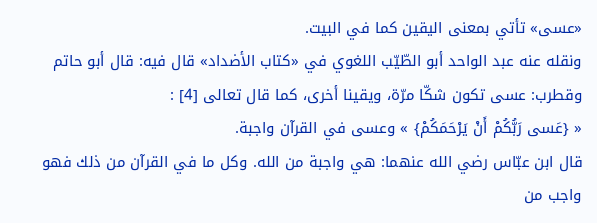«عسى» تأتي بمعنى اليقين كما في البيت.
ونقله عنه عبد الواحد أبو الطّيّب اللغوي في «كتاب الأضداد» قال فيه: قال أبو حاتم وقطرب: عسى تكون شكّا مرّة، ويقينا أخرى، كما قال تعالى [4] :
« {عَسى رَبُّكُمْ أَنْ يَرْحَمَكُمْ} » وعسى في القرآن واجبة.
قال ابن عبّاس رضي الله عنهما: هي واجبة من الله. وكل ما في القرآن من ذلك فهو واجب من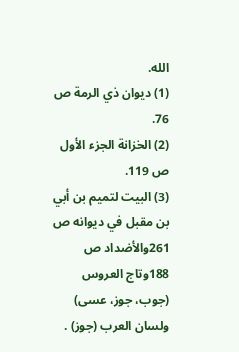الله.
(1) ديوان ذي الرمة ص 76.
(2) الخزانة الجزء الأول ص 119.
(3) البيت لتميم بن أبي بن مقبل في ديوانه ص 261والأضداد ص 188وتاج العروس (جوب، جوز، عسى) ولسان العرب (جوز) .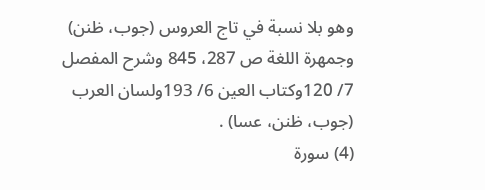وهو بلا نسبة في تاج العروس (جوب، ظنن) وجمهرة اللغة ص 287، 845 وشرح المفصل 7/ 120وكتاب العين 6/ 193ولسان العرب (جوب، ظنن، عسا) .
(4) سورة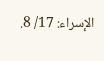الإسراء: 17/ 8.